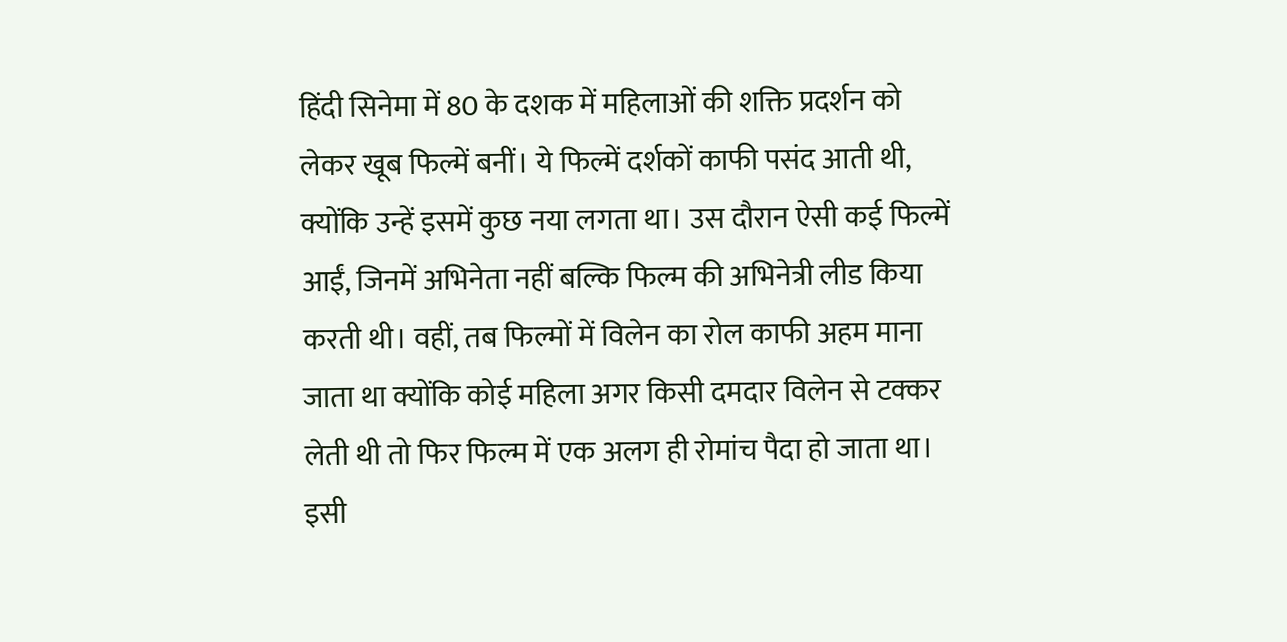हिंदी सिनेमा में 80 के दशक में महिलाओं की शक्ति प्रदर्शन को लेकर खूब फिल्में बनीं। ये फिल्में दर्शकों काफी पसंद आती थी, क्योंकि उन्हें इसमें कुछ नया लगता था। उस दौरान ऐसी कई फिल्में आईं, जिनमें अभिनेता नहीं बल्कि फिल्म की अभिनेत्री लीड किया करती थी। वहीं, तब फिल्मों में विलेन का रोल काफी अहम माना जाता था क्योंकि कोई महिला अगर किसी दमदार विलेन से टक्कर लेती थी तो फिर फिल्म में एक अलग ही रोमांच पैदा हो जाता था। इसी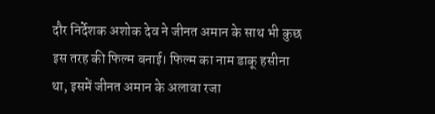दौर निर्देशक अशोक देव ने जीनत अमान के साथ भी कुछ इस तरह की फिल्म बनाई। फिल्म का नाम डाकू हसीना था, इसमें जीनत अमान के अलावा रजा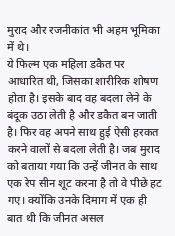मुराद और रजनीकांत भी अहम भूमिका में थे।
ये फिल्म एक महिला डकैत पर आधारित थी, जिसका शारीरिक शोषण होता है। इसके बाद वह बदला लेने के बंदूक उठा लेती है और डकैत बन जाती है। फिर वह अपने साथ हुई ऐसी हरकत करने वालों से बदला लेती है। जब मुराद को बताया गया कि उन्हें जीनत के साथ एक रेप सीन शूट करना है तो वे पीछे हट गए। क्योंकि उनके दिमाग में एक ही बात थी कि जीनत असल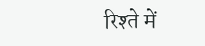रिश्ते में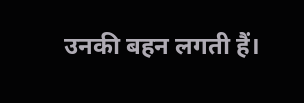उनकी बहन लगती हैं।